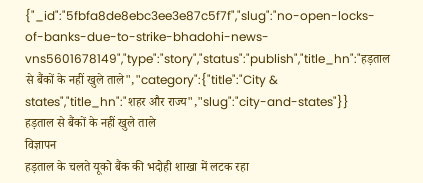{"_id":"5fbfa8de8ebc3ee3e87c5f7f","slug":"no-open-locks-of-banks-due-to-strike-bhadohi-news-vns5601678149","type":"story","status":"publish","title_hn":"हड़ताल से बैंकों के नहीं खुले ताले","category":{"title":"City & states","title_hn":"शहर और राज्य","slug":"city-and-states"}}
हड़ताल से बैंकों के नहीं खुले ताले
विज्ञापन
हड़ताल के चलते यूको बैंक की भदोही शाखा में लटक रहा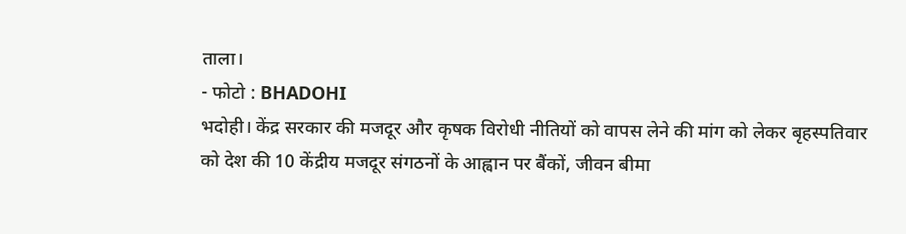ताला।
- फोटो : BHADOHI
भदोही। केंद्र सरकार की मजदूर और कृषक विरोधी नीतियों को वापस लेने की मांग को लेकर बृहस्पतिवार को देश की 10 केंद्रीय मजदूर संगठनों के आह्वान पर बैंकों, जीवन बीमा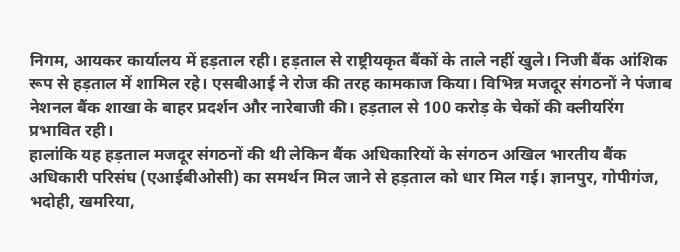निगम, आयकर कार्यालय में हड़ताल रही। हड़ताल से राष्ट्रीयकृत बैंकों के ताले नहीं खुले। निजी बैंक आंशिक रूप से हड़ताल में शामिल रहे। एसबीआई ने रोज की तरह कामकाज किया। विभिन्न मजदूर संगठनों ने पंजाब नेशनल बैंक शाखा के बाहर प्रदर्शन और नारेबाजी की। हड़ताल से 100 करोड़ के चेकों की क्लीयरिंग प्रभावित रही।
हालांकि यह हड़ताल मजदूर संगठनों की थी लेकिन बैंक अधिकारियों के संगठन अखिल भारतीय बैंक अधिकारी परिसंघ (एआईबीओसी) का समर्थन मिल जाने से हड़ताल को धार मिल गई। ज्ञानपुर, गोपीगंज, भदोही, खमरिया,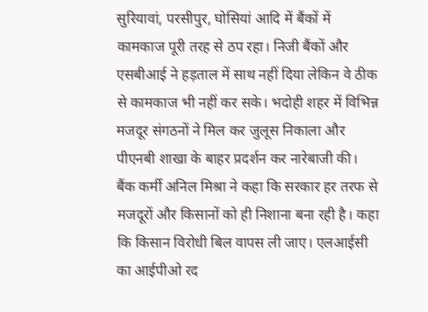सुरियावां, परसीपुर, घोसियां आदि में बैंकों में कामकाज पूरी तरह से ठप रहा। निजी बैंकों और एसबीआई ने हड़ताल में साथ नहीं दिया लेकिन वे ठीक से कामकाज भी नहीं कर सके। भदोही शहर में विभिन्न मजदूर संगठनों ने मिल कर जुलूस निकाला और पीएनबी शाखा के बाहर प्रदर्शन कर नारेबाजी की।
बैंक कर्मी अनिल मिश्रा ने कहा कि सरकार हर तरफ से मजदूरों और किसानों को ही निशाना बना रही है। कहा कि किसान विरोधी बिल वापस ली जाए। एलआईसी का आईपीओ रद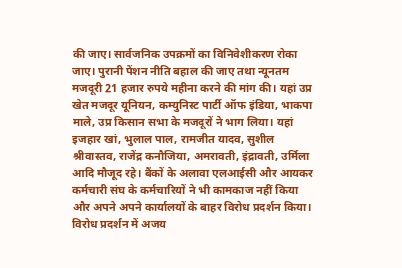की जाए। सार्वजनिक उपक्रमों का विनिवेशीकरण रोका जाए। पुरानी पेंशन नीति बहाल की जाए तथा न्यूनतम मजदूरी 21 हजार रुपये महीना करने की मांग की। यहां उप्र खेत मजदूर यूनियन, कम्युनिस्ट पार्टी ऑफ इंडिया, भाकपा माले, उप्र किसान सभा के मजदूरों ने भाग लिया। यहां इजहार खां, भुलाल पाल, रामजीत यादव, सुशील श्रीवास्तव, राजेंद्र कनौजिया, अमरावती, इंद्रावती, उर्मिला आदि मौजूद रहे। बैंकों के अलावा एलआईसी और आयकर कर्मचारी संघ के कर्मचारियों ने भी कामकाज नहीं किया और अपने अपने कार्यालयों के बाहर विरोध प्रदर्शन किया। विरोध प्रदर्शन में अजय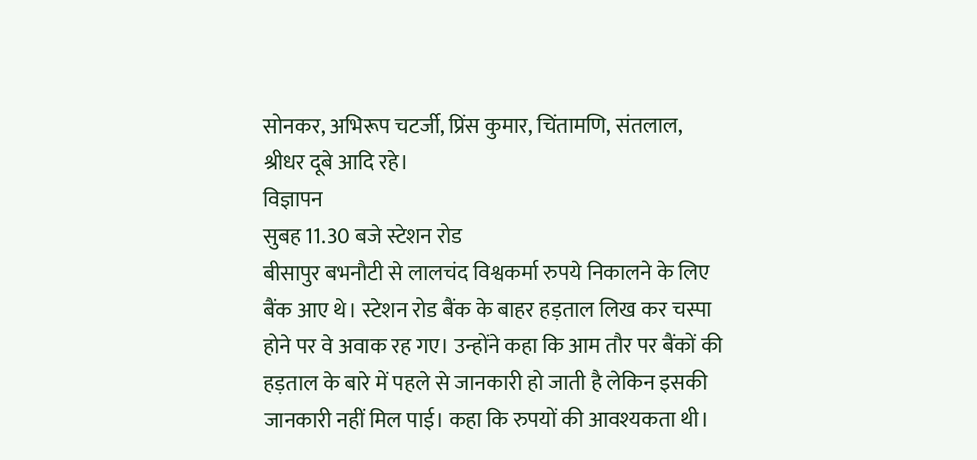सोनकर, अभिरूप चटर्जी, प्रिंस कुमार, चिंतामणि, संतलाल, श्रीधर दूबे आदि रहे।
विज्ञापन
सुबह 11.30 बजे स्टेशन रोड
बीसापुर बभनौटी से लालचंद विश्वकर्मा रुपये निकालने के लिए बैंक आए थे। स्टेशन रोड बैंक के बाहर हड़ताल लिख कर चस्पा होने पर वे अवाक रह गए। उन्होंने कहा कि आम तौर पर बैंकों की हड़ताल के बारे में पहले से जानकारी हो जाती है लेकिन इसकी जानकारी नहीं मिल पाई। कहा कि रुपयों की आवश्यकता थी।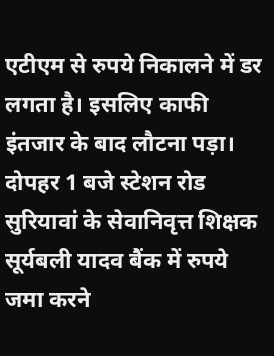एटीएम से रुपये निकालने में डर लगता है। इसलिए काफी इंतजार के बाद लौटना पड़ा।
दोपहर 1 बजे स्टेशन रोड
सुरियावां के सेवानिवृत्त शिक्षक सूर्यबली यादव बैंक में रुपये जमा करने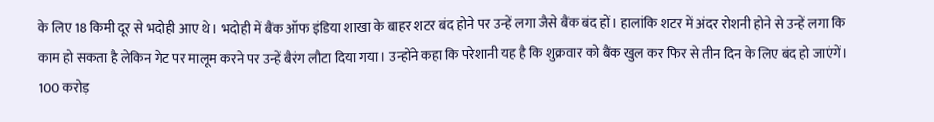के लिए 18 किमी दूर से भदोही आए थे। भदोही में बैंक ऑफ इंडिया शाखा के बाहर शटर बंद होने पर उन्हें लगा जैसे बैंक बंद हों। हालांकि शटर में अंदर रोशनी होने से उन्हें लगा कि काम हो सकता है लेकिन गेट पर मालूम करने पर उन्हें बैरंग लौटा दिया गया। उन्होंने कहा कि परेशानी यह है कि शुक्रवार को बैंक खुल कर फिर से तीन दिन के लिए बंद हो जाएंगें।
100 करोड़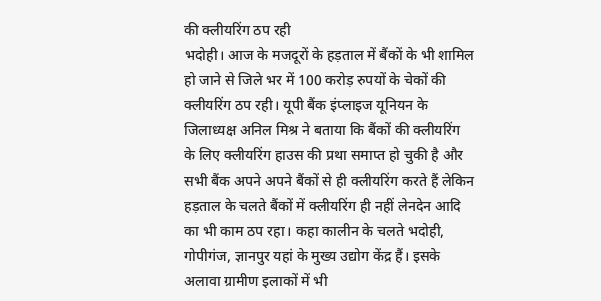की क्लीयरिंग ठप रही
भदोही। आज के मजदूरों के हड़ताल में बैंकों के भी शामिल हो जाने से जिले भर में 100 करोड़ रुपयों के चेकों की क्लीयरिंग ठप रही। यूपी बैंक इंप्लाइज यूनियन के जिलाध्यक्ष अनिल मिश्र ने बताया कि बैंकों की क्लीयरिंग के लिए क्लीयरिंग हाउस की प्रथा समाप्त हो चुकी है और सभी बैंक अपने अपने बैंकों से ही क्लीयरिंग करते हैं लेकिन हड़ताल के चलते बैंकों में क्लीयरिंग ही नहीं लेनदेन आदि का भी काम ठप रहा। कहा कालीन के चलते भदोही, गोपीगंज, ज्ञानपुर यहां के मुख्य उद्योग केंद्र हैं। इसके अलावा ग्रामीण इलाकों में भी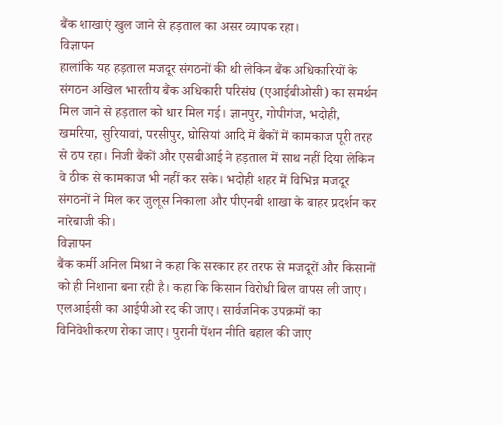बैंक शाखाएं खुल जाने से हड़ताल का असर व्यापक रहा।
विज्ञापन
हालांकि यह हड़ताल मजदूर संगठनों की थी लेकिन बैंक अधिकारियों के संगठन अखिल भारतीय बैंक अधिकारी परिसंघ (एआईबीओसी) का समर्थन मिल जाने से हड़ताल को धार मिल गई। ज्ञानपुर, गोपीगंज, भदोही, खमरिया, सुरियावां, परसीपुर, घोसियां आदि में बैंकों में कामकाज पूरी तरह से ठप रहा। निजी बैंकों और एसबीआई ने हड़ताल में साथ नहीं दिया लेकिन वे ठीक से कामकाज भी नहीं कर सके। भदोही शहर में विभिन्न मजदूर संगठनों ने मिल कर जुलूस निकाला और पीएनबी शाखा के बाहर प्रदर्शन कर नारेबाजी की।
विज्ञापन
बैंक कर्मी अनिल मिश्रा ने कहा कि सरकार हर तरफ से मजदूरों और किसानों को ही निशाना बना रही है। कहा कि किसान विरोधी बिल वापस ली जाए। एलआईसी का आईपीओ रद की जाए। सार्वजनिक उपक्रमों का विनिवेशीकरण रोका जाए। पुरानी पेंशन नीति बहाल की जाए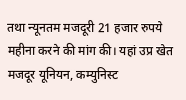तथा न्यूनतम मजदूरी 21 हजार रुपये महीना करने की मांग की। यहां उप्र खेत मजदूर यूनियन, कम्युनिस्ट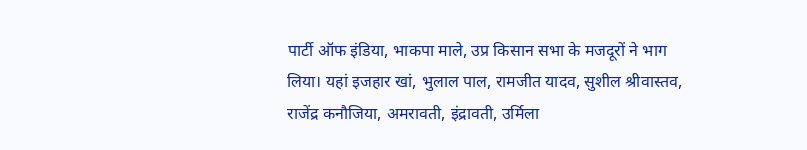पार्टी ऑफ इंडिया, भाकपा माले, उप्र किसान सभा के मजदूरों ने भाग लिया। यहां इजहार खां, भुलाल पाल, रामजीत यादव, सुशील श्रीवास्तव, राजेंद्र कनौजिया, अमरावती, इंद्रावती, उर्मिला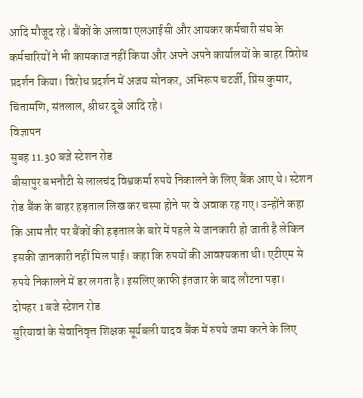आदि मौजूद रहे। बैंकों के अलावा एलआईसी और आयकर कर्मचारी संघ के कर्मचारियों ने भी कामकाज नहीं किया और अपने अपने कार्यालयों के बाहर विरोध प्रदर्शन किया। विरोध प्रदर्शन में अजय सोनकर, अभिरूप चटर्जी, प्रिंस कुमार, चिंतामणि, संतलाल, श्रीधर दूबे आदि रहे।
विज्ञापन
सुबह 11.30 बजे स्टेशन रोड
बीसापुर बभनौटी से लालचंद विश्वकर्मा रुपये निकालने के लिए बैंक आए थे। स्टेशन रोड बैंक के बाहर हड़ताल लिख कर चस्पा होने पर वे अवाक रह गए। उन्होंने कहा कि आम तौर पर बैंकों की हड़ताल के बारे में पहले से जानकारी हो जाती है लेकिन इसकी जानकारी नहीं मिल पाई। कहा कि रुपयों की आवश्यकता थी। एटीएम से रुपये निकालने में डर लगता है। इसलिए काफी इंतजार के बाद लौटना पड़ा।
दोपहर 1 बजे स्टेशन रोड
सुरियावां के सेवानिवृत्त शिक्षक सूर्यबली यादव बैंक में रुपये जमा करने के लिए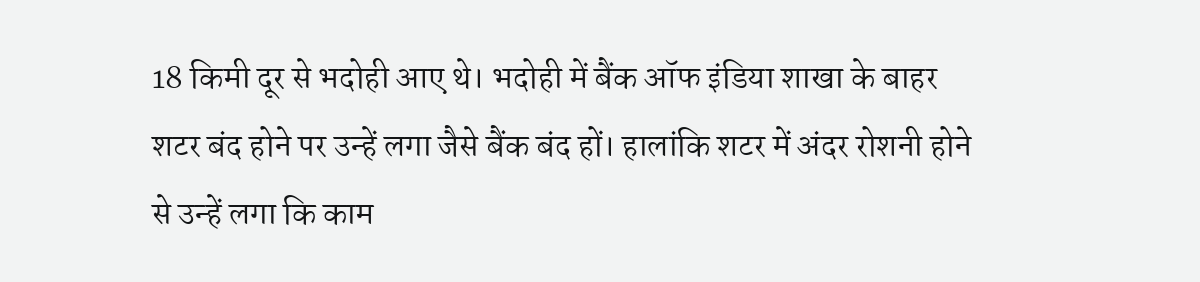18 किमी दूर से भदोही आए थे। भदोही में बैंक ऑफ इंडिया शाखा के बाहर शटर बंद होने पर उन्हें लगा जैसे बैंक बंद हों। हालांकि शटर में अंदर रोशनी होने से उन्हें लगा कि काम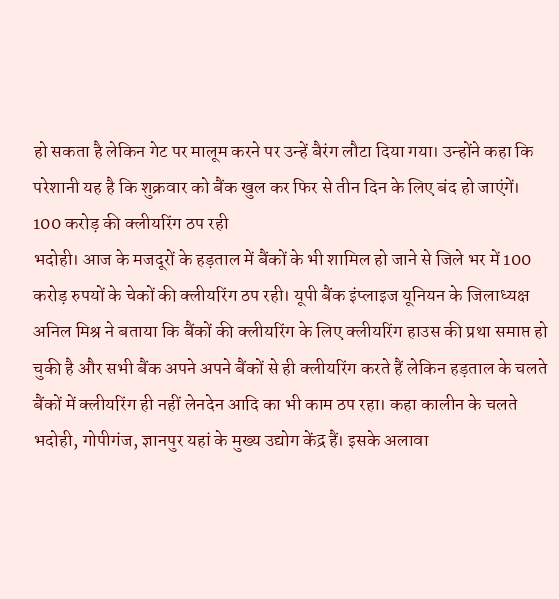हो सकता है लेकिन गेट पर मालूम करने पर उन्हें बैरंग लौटा दिया गया। उन्होंने कहा कि परेशानी यह है कि शुक्रवार को बैंक खुल कर फिर से तीन दिन के लिए बंद हो जाएंगें।
100 करोड़ की क्लीयरिंग ठप रही
भदोही। आज के मजदूरों के हड़ताल में बैंकों के भी शामिल हो जाने से जिले भर में 100 करोड़ रुपयों के चेकों की क्लीयरिंग ठप रही। यूपी बैंक इंप्लाइज यूनियन के जिलाध्यक्ष अनिल मिश्र ने बताया कि बैंकों की क्लीयरिंग के लिए क्लीयरिंग हाउस की प्रथा समाप्त हो चुकी है और सभी बैंक अपने अपने बैंकों से ही क्लीयरिंग करते हैं लेकिन हड़ताल के चलते बैंकों में क्लीयरिंग ही नहीं लेनदेन आदि का भी काम ठप रहा। कहा कालीन के चलते भदोही, गोपीगंज, ज्ञानपुर यहां के मुख्य उद्योग केंद्र हैं। इसके अलावा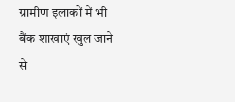ग्रामीण इलाकों में भी बैंक शाखाएं खुल जाने से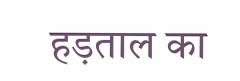हड़ताल का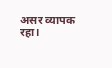असर व्यापक रहा।